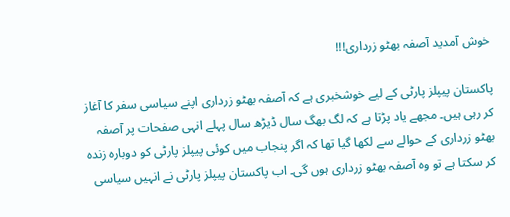خوش آمدید آصفہ بھٹو زرداری!!!

پاکستان پیپلز پارٹی کے لیے خوشخبری ہے کہ آصفہ بھٹو زرداری اپنے سیاسی سفر کا آغاز کر رہی ہیں۔ مجھے یاد پڑتا ہے کہ لگ بھگ سال ڈیڑھ سال پہلے انہی صفحات پر آصفہ بھٹو زرداری کے حوالے سے لکھا گیا تھا کہ اگر پنجاب میں کوئی پیپلز پارٹی کو دوبارہ زندہ کر سکتا ہے تو وہ آصفہ بھٹو زرداری ہوں گی۔ اب پاکستان پیپلز پارٹی نے انہیں سیاسی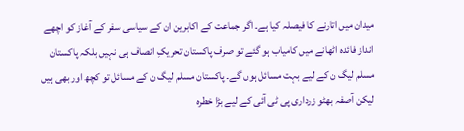میدان میں اتارنے کا فیصلہ کیا ہے۔ اگر جماعت کے اکابرین ان کے سیاسی سفر کے آغاز کو اچھے انداز فائدہ اٹھانے میں کامیاب ہو گئے تو صرف پاکستان تحریکِ انصاف ہی نہیں بلکہ پاکستان مسلم لیگ ن کے لیے بہت مسائل ہوں گے۔ پاکستان مسلم لیگ ن کے مسائل تو کچھ اور بھی ہیں لیکن آصفہ بھٹو زرداری پی ٹی آئی کے لیے بڑا خطرہ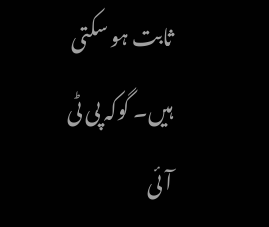ثابت ہو سکتی ہیں۔ گوکہ پی ٹی آئی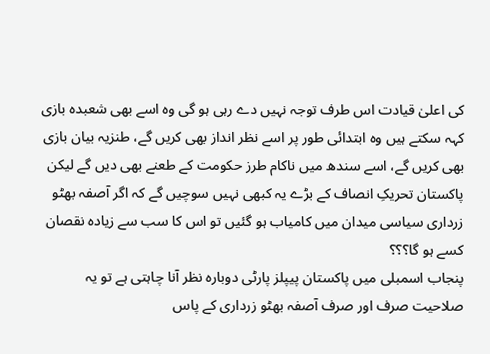کی اعلیٰ قیادت اس طرف توجہ نہیں دے رہی ہو گی وہ اسے بھی شعبدہ بازی کہہ سکتے ہیں وہ ابتدائی طور پر اسے نظر انداز بھی کریں گے، طنزیہ بیان بازی بھی کریں گے، اسے سندھ میں ناکام طرز حکومت کے طعنے بھی دیں گے لیکن پاکستان تحریکِ انصاف کے بڑے یہ کبھی نہیں سوچیں گے کہ اگر آصفہ بھٹو زرداری سیاسی میدان میں کامیاب ہو گئیں تو اس کا سب سے زیادہ نقصان کسے ہو گا؟؟؟
پنجاب اسمبلی میں پاکستان پیپلز پارٹی دوبارہ نظر آنا چاہتی ہے تو یہ صلاحیت صرف اور صرف آصفہ بھٹو زرداری کے پاس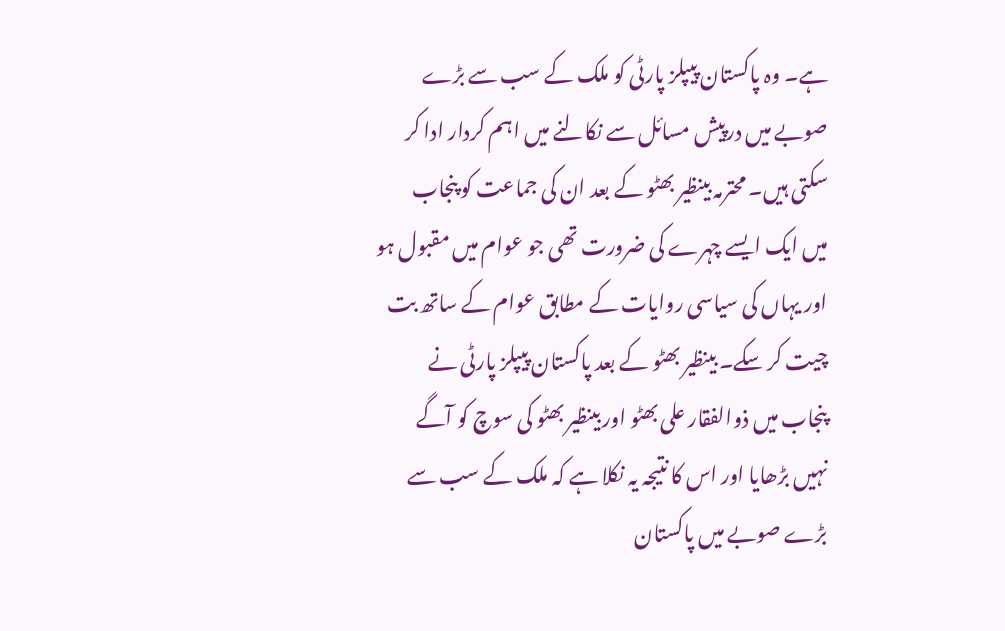ہے۔ وہ پاکستان پیپلز پارٹی کو ملک کے سب سے بڑے صوبے میں درپیش مسائل سے نکالنے میں اہم کردار ادا کر سکتی ہیں۔ محترمہ بینظیر بھٹو کے بعد ان کی جماعت کو پنجاب میں ایک ایسے چہرے کی ضرورت تھی جو عوام میں مقبول ہو اور یہاں کی سیاسی روایات کے مطابق عوام کے ساتھ بت چیت کر سکے۔ بینظیر بھٹو کے بعد پاکستان پیپلز پارٹی نے پنجاب میں ذوالفقار علی بھٹو اور بینظیر بھٹو کی سوچ کو آگے نہیں بڑھایا اور اس کا نتیجہ یہ نکلا ہے کہ ملک کے سب سے بڑے صوبے میں پاکستان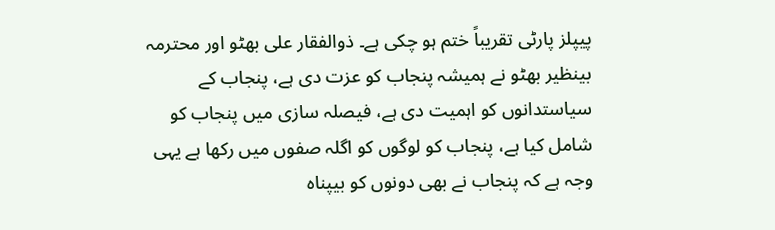پیپلز پارٹی تقریباً ختم ہو چکی ہے۔ ذوالفقار علی بھٹو اور محترمہ بینظیر بھٹو نے ہمیشہ پنجاب کو عزت دی ہے، پنجاب کے سیاستدانوں کو اہمیت دی ہے، فیصلہ سازی میں پنجاب کو شامل کیا ہے، پنجاب کو لوگوں کو اگلہ صفوں میں رکھا ہے یہی وجہ ہے کہ پنجاب نے بھی دونوں کو بیپناہ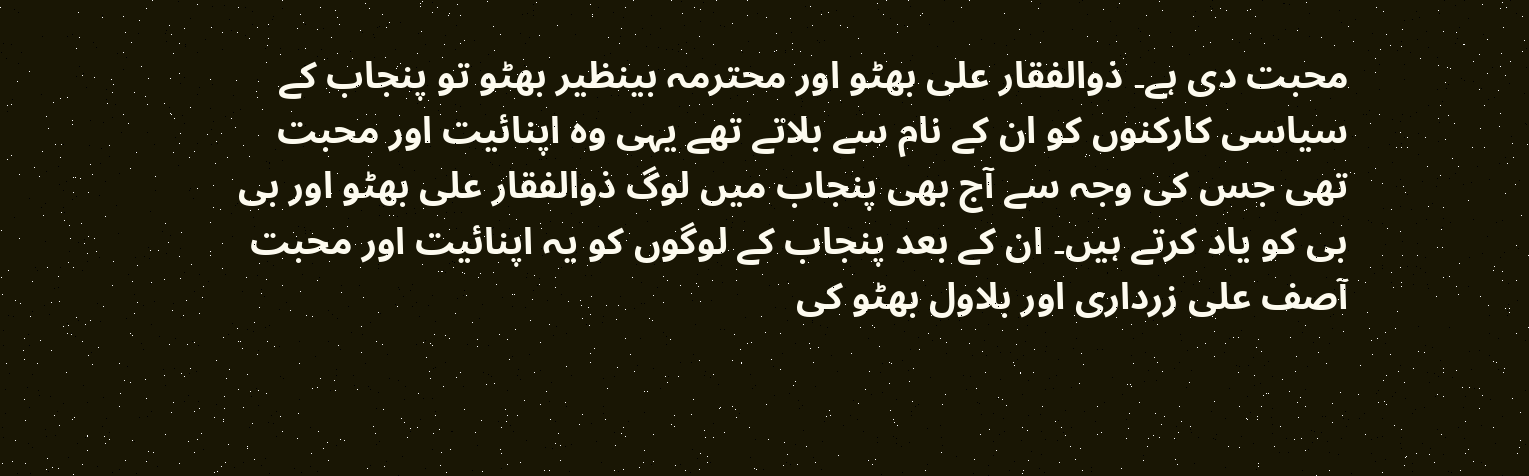محبت دی ہے۔ ذوالفقار علی بھٹو اور محترمہ بینظیر بھٹو تو پنجاب کے سیاسی کارکنوں کو ان کے نام سے بلاتے تھے یہی وہ اپنائیت اور محبت تھی جس کی وجہ سے آج بھی پنجاب میں لوگ ذوالفقار علی بھٹو اور بی بی کو یاد کرتے ہیں۔ ان کے بعد پنجاب کے لوگوں کو یہ اپنائیت اور محبت آصف علی زرداری اور بلاول بھٹو کی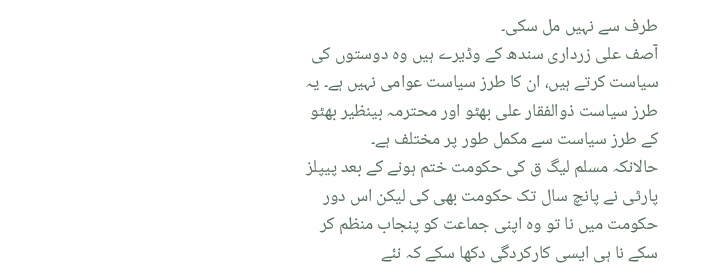طرف سے نہیں مل سکی۔
آصف علی زرداری سندھ کے وڈیرے ہیں وہ دوستوں کی سیاست کرتے ہیں، ان کا طرز سیاست عوامی نہیں ہے۔ یہ طرز سیاست ذوالفقار علی بھٹو اور محترمہ بینظیر بھٹو کے طرز سیاست سے مکمل طور پر مختلف ہے۔
حالانکہ مسلم لیگ ق کی حکومت ختم ہونے کے بعد پیپلز پارٹی نے پانچ سال تک حکومت بھی کی لیکن اس دور حکومت میں نا تو وہ اپنی جماعت کو پنجاب منظم کر سکے نا ہی ایسی کارکردگی دکھا سکے کہ نئے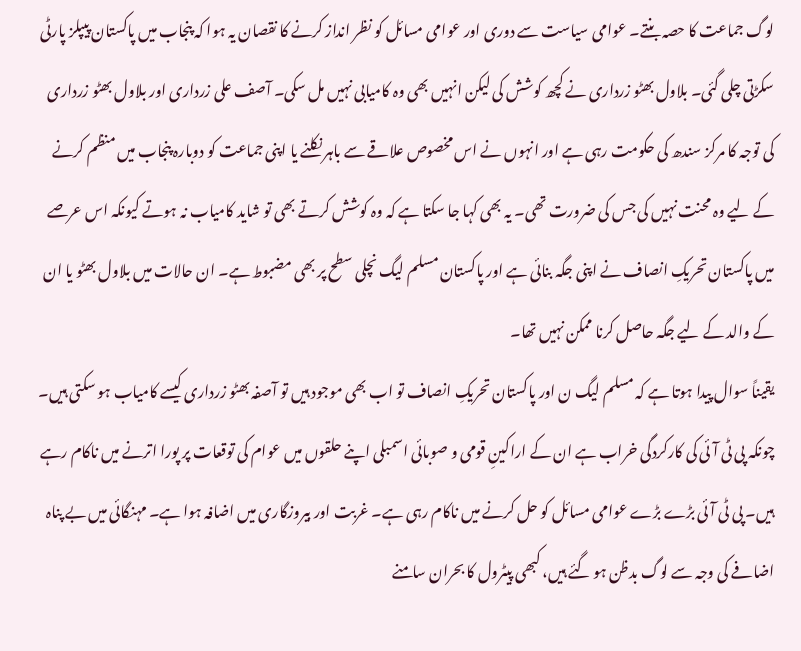لوگ جماعت کا حصہ بنتے۔ عوامی سیاست سے دوری اور عوامی مسائل کو نظر انداز کرنے کا نقصان یہ ہوا کہ پنجاب میں پاکستان پیپلز پارٹی سکڑتی چلی گئی۔ بلاول بھٹو زرداری نے کچھ کوشش کی لیکن انہیں بھی وہ کامیابی نہیں مل سکی۔ آصف علی زرداری اور بلاول بھٹو زرداری کی توجہ کا مرکز سندھ کی حکومت رہی ہے اور انہوں نے اس مخصوص علاقے سے باہر نکلنے یا اپنی جماعت کو دوبارہ پنجاب میں منظم کرنے کے لیے وہ محنت نہیں کی جس کی ضرورت تھی۔ یہ بھی کہا جا سکتا ہے کہ وہ کوشش کرتے بھی تو شاید کامیاب نہ ہوتے کیونکہ اس عرصے میں پاکستان تحریکِ انصاف نے اپنی جگہ بنائی ہے اور پاکستان مسلم لیگ نچلی سطح پر بھی مضبوط ہے۔ ان حالات میں بلاول بھٹو یا ان کے والد کے لیے جگہ حاصل کرنا ممکن نہیں تھا۔
یقیناً سوال پیدا ہوتا ہے کہ مسلم لیگ ن اور پاکستان تحریکِ انصاف تو اب بھی موجود ہیں تو آصفہ بھٹو زرداری کیسے کامیاب ہو سکتی ہیں۔ چونکہ پی ٹی آئی کی کارکردگی خراب ہے ان کے اراکینِ قومی و صوبائی اسمبلی اپنے حلقوں میں عوام کی توقعات پر پورا اترنے میں ناکام رہے ہیں۔ پی ٹی آئی بڑے بڑے عوامی مسائل کو حل کرنے میں ناکام رہی ہے۔ غربت اور بیروزگاری میں اضافہ ہوا ہے۔ مہنگائی میں بے پناہ اضافے کی وجہ سے لوگ بدظن ہو گئے ہیں، کبھی پیٹرول کا بحران سامنے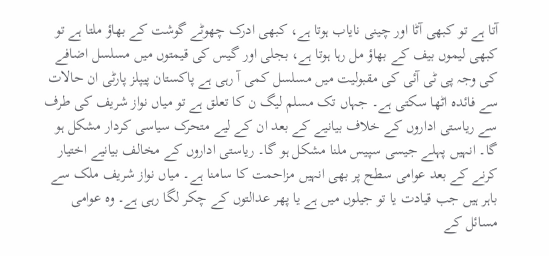آتا ہے تو کبھی آٹا اور چینی نایاب ہوتا ہے، کبھی ادرک چھوٹے گوشت کے بھاؤ ملتا ہے تو کبھی لیموں بیف کے بھاؤ مل رہا ہوتا ہے، بجلی اور گیس کی قیمتوں میں مسلسل اضافے کی وجہ پی ٹی آئی کی مقبولیت میں مسلسل کمی آ رہی ہے پاکستان پیپلز پارٹی ان حالات سے فائدہ اٹھا سکتی ہے۔ جہاں تک مسلم لیگ ن کا تعلق ہے تو میاں نواز شریف کی طرف سے ریاستی اداروں کے خلاف بیانیے کے بعد ان کے لیے متحرک سیاسی کردار مشکل ہو گا۔ انہیں پہلے جیسی سپیس ملنا مشکل ہو گا۔ ریاستی اداروں کے مخالف بیانیے اختیار کرنے کے بعد عوامی سطح پر بھی انہیں مزاحمت کا سامنا ہے۔ میاں نواز شریف ملک سے باہر ہیں جب قیادت یا تو جیلوں میں ہے یا پھر عدالتوں کے چکر لگا رہی ہے۔ وہ عوامی مسائل کے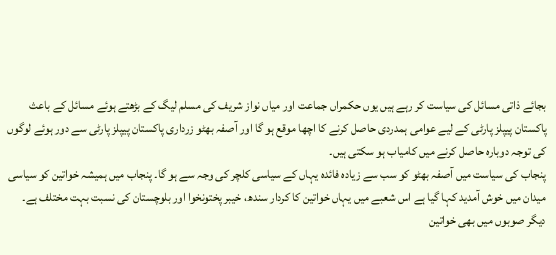بجائے ذاتی مسائل کی سیاست کر رہے ہیں یوں حکمراں جماعت اور میاں نواز شریف کی مسلم لیگ کے بڑھتے ہوئے مسائل کے باعث پاکستان پیپلز پارٹی کے لیے عوامی ہمدردی حاصل کرنے کا اچھا موقع ہو گا اور آصفہ بھٹو زرداری پاکستان پیپلز پارٹی سے دور ہوئے لوگوں کی توجہ دوبارہ حاصل کرنے میں کامیاب ہو سکتی ہیں۔
پنجاب کی سیاست میں آصفہ بھٹو کو سب سے زیادہ فائدہ یہاں کے سیاسی کلچر کی وجہ سے ہو گا۔ پنجاب میں ہمیشہ خواتین کو سیاسی میدان میں خوش آمدید کہا گیا ہے اس شعبے میں یہاں خواتین کا کردار سندھ، خیبر پختونخوا اور بلوچستان کی نسبت بہت مختلف ہے۔ دیگر صوبوں میں بھی خواتین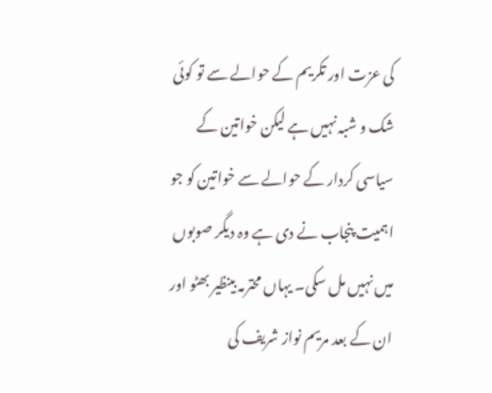کی عزت اور تکریم کے حوالے سے تو کوئی شک و شبہ نہیں ہے لیکن خواتین کے سیاسی کردار کے حوالے سے خواتین کو جو اہمیت پنجاب نے دی ہے وہ دیگر صوبوں میں نہیں مل سکی۔ یہاں محترمہ بینظیر بھٹو اور ان کے بعد مریم نواز شریف کی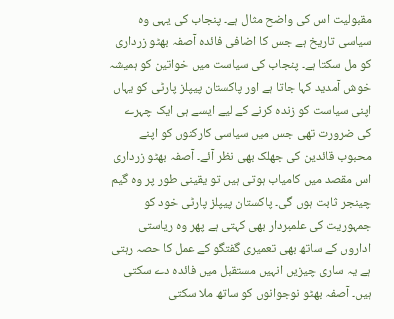مقبولیت اس کی واضح مثال ہے۔ پنجاب کی یہی وہ سیاسی تاریخ ہے جس کا اضافی فائدہ آصفہ بھٹو زرداری کو مل سکتا ہے۔ پنجاب کی سیاست میں خواتین کو ہمیشہ خوش آمدید کہا جاتا ہے اور پاکستان پیپلز پارٹی کو یہاں اپنی سیاست کو زندہ کرنے کے لیے ایسے ہی ایک چہرے کی ضرورت تھی جس میں سیاسی کارکنوں کو اپنے محبوب قائدین کی جھلک بھی نظر آئے۔ آصفہ بھٹو زرداری اس مقصد میں کامیاب ہوتی ہیں تو یقینی طور پر وہ گیم چینجر ثابت ہوں گی۔ پاکستان پیپلز پارٹی خود کو جمہوریت کی علمبردار بھی کہتی ہے پھر وہ ریاستی اداروں کے ساتھ بھی تعمیری گفتگو کے عمل کا حصہ رہتی ہے یہ ساری چیزیں انہیں مستقبل میں فائدہ دے سکتی ہیں۔ آصفہ بھٹو نوجوانوں کو ساتھ ملا سکتی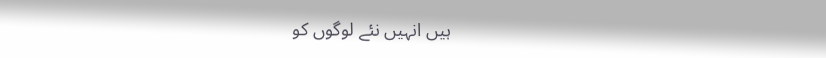ہیں انہیں نئے لوگوں کو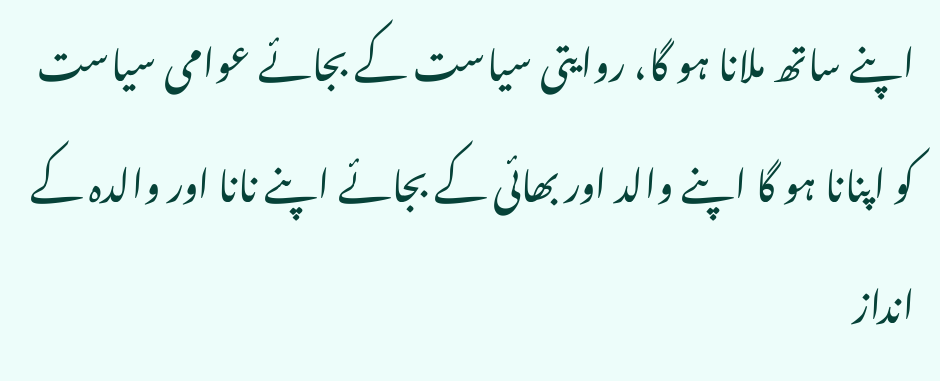اپنے ساتھ ملانا ہو گا، روایتی سیاست کے بجائے عوامی سیاست کو اپنانا ہو گا اپنے والد اور بھائی کے بجائے اپنے نانا اور والدہ کے انداز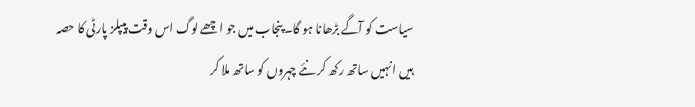سیاست کو آگے بڑھانا ہو گا۔ پنجاب میں جو اچھے لوگ اس وقت پیپلز پارٹی کا حصہ ہیں انہیں ساتھ رکھ کر نئے چہروں کو ساتھ ملا کر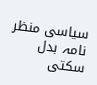سیاسی منظر نامہ بدل سکتی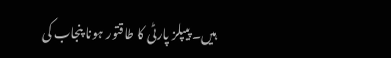ہیں۔ پیپلز پارٹی کا طاقتور ہونا پنجاب کی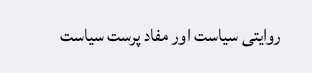روایتی سیاست اور مفاد پرست سیاست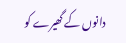دانوں کے گھیرے کو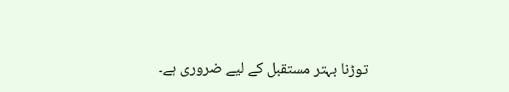توڑنا بہتر مستقبل کے لیے ضروری ہے۔